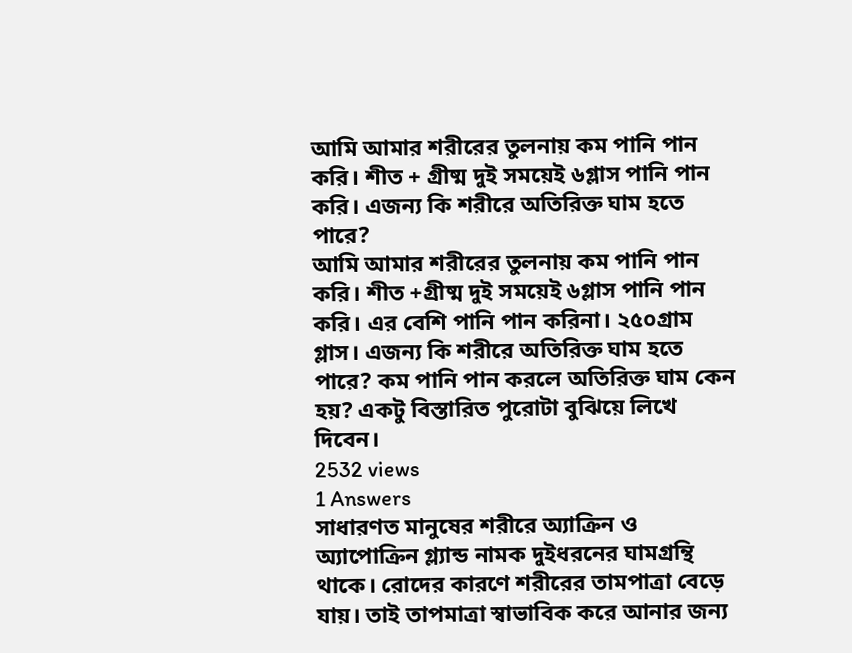আমি আমার শরীরের তুলনায় কম পানি পান করি। শীত + গ্রীষ্ম দুই সময়েই ৬গ্লাস পানি পান করি। এজন্য কি শরীরে অতিরিক্ত ঘাম হতে পারে?
আমি আমার শরীরের তুলনায় কম পানি পান করি। শীত +গ্রীষ্ম দুই সময়েই ৬গ্লাস পানি পান করি। এর বেশি পানি পান করিনা। ২৫০গ্রাম গ্লাস। এজন্য কি শরীরে অতিরিক্ত ঘাম হতে পারে? কম পানি পান করলে অতিরিক্ত ঘাম কেন হয়? একটু বিস্তারিত পুরোটা বুঝিয়ে লিখে দিবেন।
2532 views
1 Answers
সাধারণত মানুষের শরীরে অ্যাক্রিন ও অ্যাপোক্রিন গ্ল্যান্ড নামক দুইধরনের ঘামগ্রন্থি থাকে। রোদের কারণে শরীরের তামপাত্রা বেড়ে যায়। তাই তাপমাত্রা স্বাভাবিক করে আনার জন্য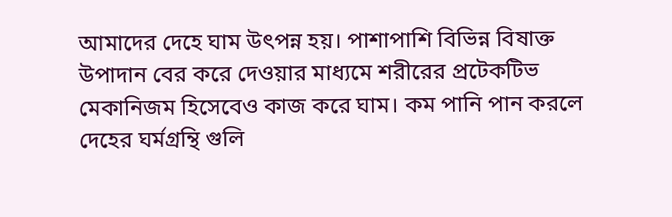আমাদের দেহে ঘাম উৎপন্ন হয়। পাশাপাশি বিভিন্ন বিষাক্ত উপাদান বের করে দেওয়ার মাধ্যমে শরীরের প্রটেকটিভ মেকানিজম হিসেবেও কাজ করে ঘাম। কম পানি পান করলে দেহের ঘর্মগ্রন্থি গুলি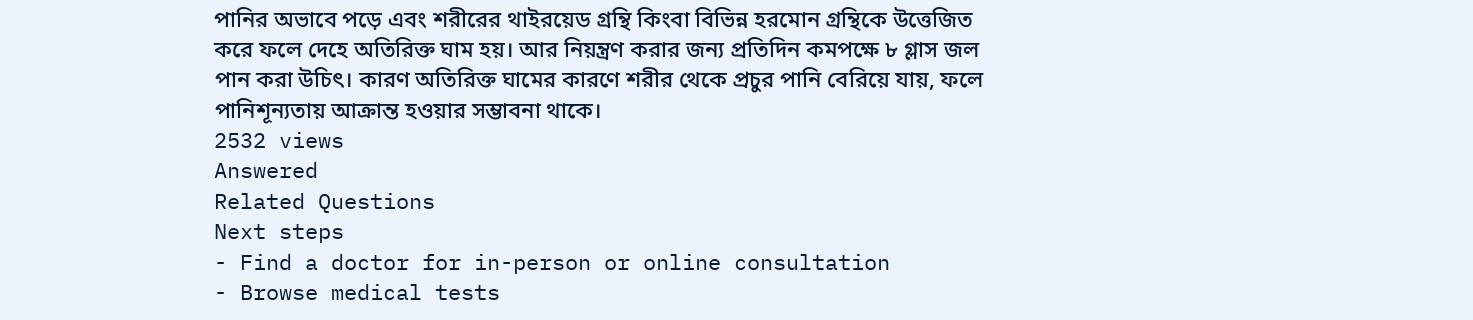পানির অভাবে পড়ে এবং শরীরের থাইরয়েড গ্রন্থি কিংবা বিভিন্ন হরমোন গ্রন্থিকে উত্তেজিত করে ফলে দেহে অতিরিক্ত ঘাম হয়। আর নিয়ন্ত্রণ করার জন্য প্রতিদিন কমপক্ষে ৮ গ্লাস জল পান করা উচিৎ। কারণ অতিরিক্ত ঘামের কারণে শরীর থেকে প্রচুর পানি বেরিয়ে যায়, ফলে পানিশূন্যতায় আক্রান্ত হওয়ার সম্ভাবনা থাকে।
2532 views
Answered
Related Questions
Next steps
- Find a doctor for in-person or online consultation
- Browse medical tests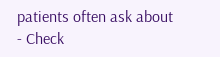patients often ask about
- Check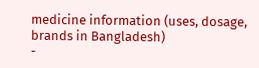medicine information (uses, dosage, brands in Bangladesh)
-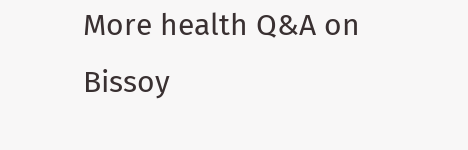More health Q&A on Bissoy